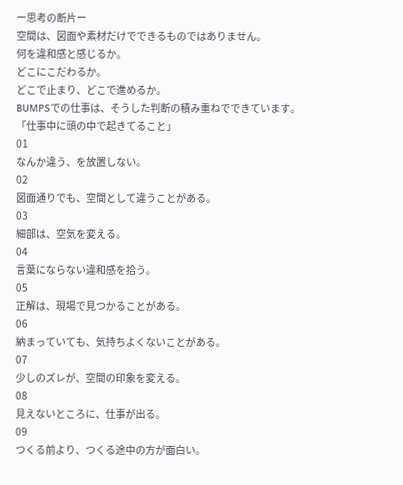ー思考の断片ー
空間は、図面や素材だけでできるものではありません。
何を違和感と感じるか。
どこにこだわるか。
どこで止まり、どこで進めるか。
BUMPSでの仕事は、そうした判断の積み重ねでできています。
「仕事中に頭の中で起きてること」
01
なんか違う、を放置しない。
02
図面通りでも、空間として違うことがある。
03
細部は、空気を変える。
04
言葉にならない違和感を拾う。
05
正解は、現場で見つかることがある。
06
納まっていても、気持ちよくないことがある。
07
少しのズレが、空間の印象を変える。
08
見えないところに、仕事が出る。
09
つくる前より、つくる途中の方が面白い。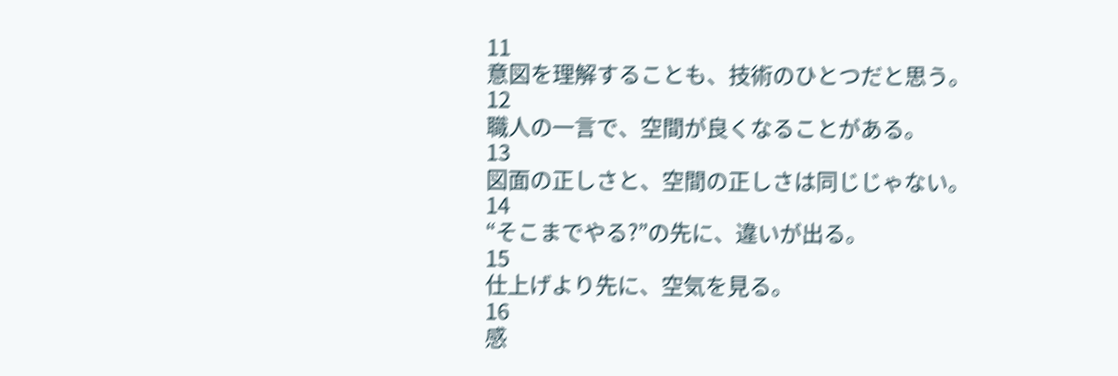11
意図を理解することも、技術のひとつだと思う。
12
職人の一言で、空間が良くなることがある。
13
図面の正しさと、空間の正しさは同じじゃない。
14
“そこまでやる?”の先に、違いが出る。
15
仕上げより先に、空気を見る。
16
感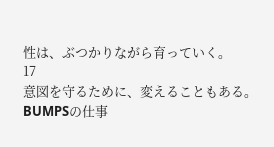性は、ぶつかりながら育っていく。
17
意図を守るために、変えることもある。
BUMPSの仕事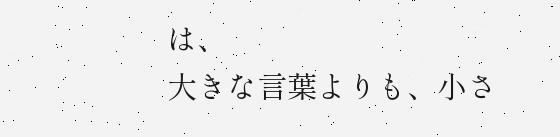は、
大きな言葉よりも、小さ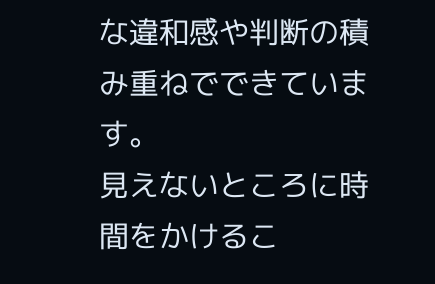な違和感や判断の積み重ねでできています。
見えないところに時間をかけるこ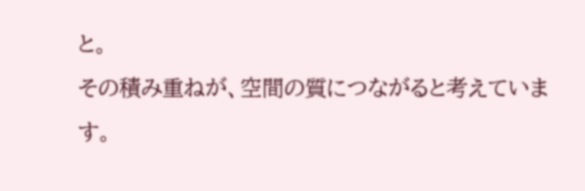と。
その積み重ねが、空間の質につながると考えています。